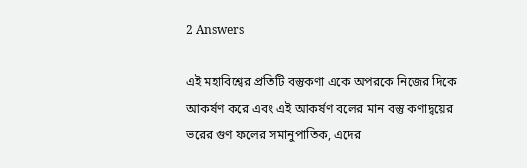2 Answers

এই মহাবিশ্বের প্রতিটি বস্তুকণা একে অপরকে নিজের দিকে আকর্ষণ করে এবং এই আকর্ষণ বলের মান বস্তু কণাদ্বয়ের ভরের গুণ ফলের সমানুপাতিক, এদের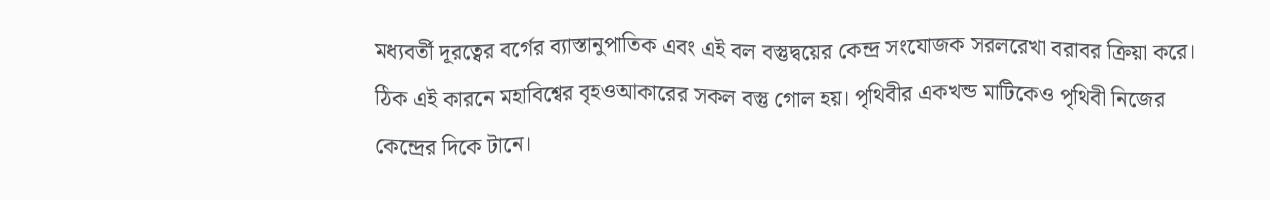মধ্যবর্তী দূরত্বের বর্গের ব্যাস্তানুপাতিক এবং এই বল বস্তুদ্বয়ের কেন্দ্র সংযোজক সরলরেখা বরাবর ক্রিয়া করে।  ঠিক এই কারনে মহাবিশ্বের বৃহওআকারের সকল বস্তু গোল হয়। পৃথিবীর একখন্ড মাটিকেও পৃথিবী নিজের কেন্দ্রের দিকে টানে।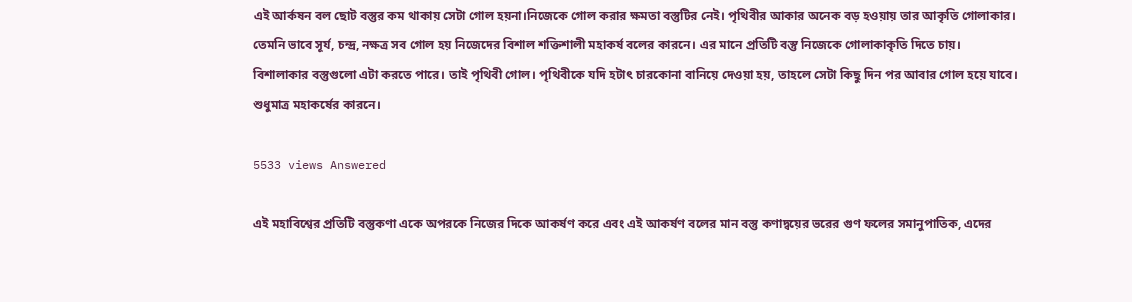এই আর্কষন বল ছোট বস্তুর কম থাকায় সেটা গোল হয়না।নিজেকে গোল করার ক্ষমতা বস্তুটির নেই। পৃথিবীর আকার অনেক বড় হওয়ায় তার আকৃতি গোলাকার। তেমনি ভাবে সূর্য, চন্দ্র, নক্ষত্র সব গোল হয় নিজেদের বিশাল শক্তিশালী মহাকর্ষ বলের কারনে। এর মানে প্রতিটি বস্তু নিজেকে গোলাকাকৃতি দিতে চায়। বিশালাকার বস্তুগুলো এটা করতে পারে। তাই পৃথিবী গোল। পৃথিবীকে যদি হটাৎ চারকোনা বানিয়ে দেওয়া হয়, তাহলে সেটা কিছু দিন পর আবার গোল হয়ে যাবে। শুধুমাত্র মহাকর্ষের কারনে।

5533 views Answered

এই মহাবিশ্বের প্রতিটি বস্তুকণা একে অপরকে নিজের দিকে আকর্ষণ করে এবং এই আকর্ষণ বলের মান বস্তু কণাদ্বয়ের ভরের গুণ ফলের সমানুপাতিক, এদের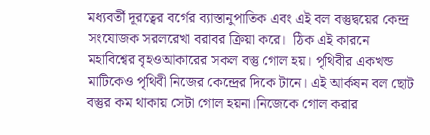মধ্যবর্তী দূরত্বের বর্গের ব্যাস্তানুপাতিক এবং এই বল বস্তুদ্বয়ের কেন্দ্র সংযোজক সরলরেখা বরাবর ক্রিয়া করে।  ঠিক এই কারনে মহাবিশ্বের বৃহওআকারের সকল বস্তু গোল হয়। পৃথিবীর একখন্ড মাটিকেও পৃথিবী নিজের কেন্দ্রের দিকে টানে। এই আর্কষন বল ছোট বস্তুর কম থাকায় সেটা গোল হয়না।নিজেকে গোল করার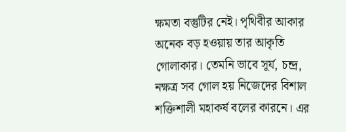ক্ষমতা বস্তুটির নেই। পৃথিবীর আকার অনেক বড় হওয়ায় তার আকৃতি গোলাকার। তেমনি ভাবে সূর্য, চন্দ্র, নক্ষত্র সব গোল হয় নিজেদের বিশাল শক্তিশালী মহাকর্ষ বলের কারনে। এর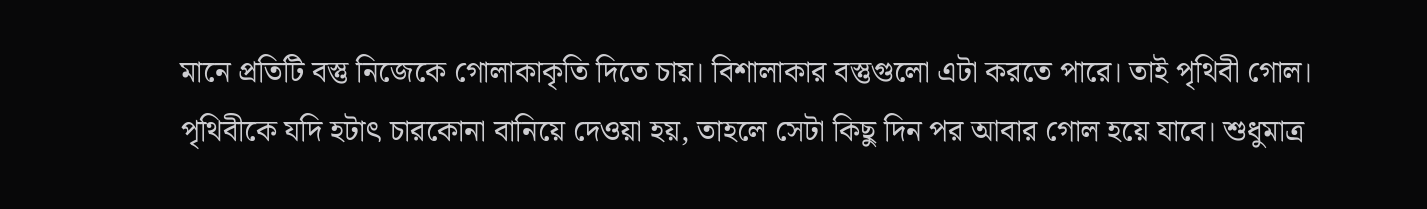মানে প্রতিটি বস্তু নিজেকে গোলাকাকৃতি দিতে চায়। বিশালাকার বস্তুগুলো এটা করতে পারে। তাই পৃথিবী গোল। পৃথিবীকে যদি হটাৎ চারকোনা বানিয়ে দেওয়া হয়, তাহলে সেটা কিছু দিন পর আবার গোল হয়ে যাবে। শুধুমাত্র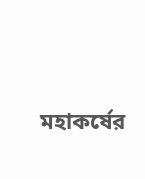মহাকর্ষের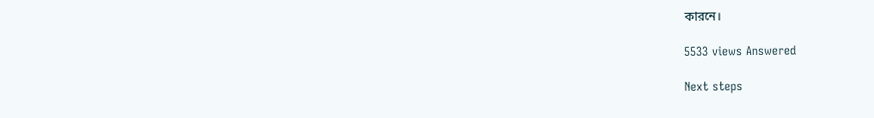কারনে।

5533 views Answered

Next steps